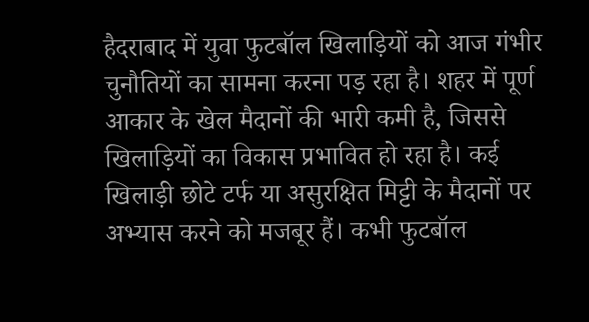हैदराबाद में युवा फुटबॉल खिलाड़ियों को आज गंभीर चुनौतियों का सामना करना पड़ रहा है। शहर में पूर्ण आकार के खेल मैदानों की भारी कमी है, जिससे खिलाड़ियों का विकास प्रभावित हो रहा है। कई खिलाड़ी छोटे टर्फ या असुरक्षित मिट्टी के मैदानों पर अभ्यास करने को मजबूर हैं। कभी फुटबॉल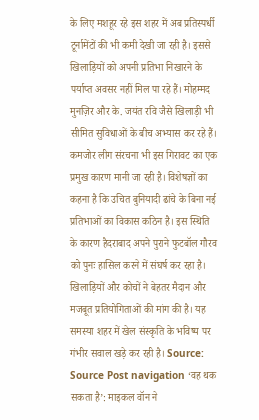के लिए मशहूर रहे इस शहर में अब प्रतिस्पर्धी टूर्नामेंटों की भी कमी देखी जा रही है। इससे खिलाड़ियों को अपनी प्रतिभा निखारने के पर्याप्त अवसर नहीं मिल पा रहे हैं। मोहम्मद मुनज़िर और के. जयंत रवि जैसे खिलाड़ी भी सीमित सुविधाओं के बीच अभ्यास कर रहे हैं। कमजोर लीग संरचना भी इस गिरावट का एक प्रमुख कारण मानी जा रही है। विशेषज्ञों का कहना है कि उचित बुनियादी ढांचे के बिना नई प्रतिभाओं का विकास कठिन है। इस स्थिति के कारण हैदराबाद अपने पुराने फुटबॉल गौरव को पुनः हासिल करने में संघर्ष कर रहा है। खिलाड़ियों और कोचों ने बेहतर मैदान और मजबूत प्रतियोगिताओं की मांग की है। यह समस्या शहर में खेल संस्कृति के भविष्य पर गंभीर सवाल खड़े कर रही है। Source: Source Post navigation ‘वह थक सकता है’: माइकल वॉन ने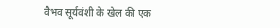वैभव सूर्यवंशी के खेल की एक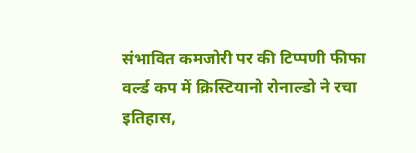संभावित कमजोरी पर की टिप्पणी फीफा वर्ल्ड कप में क्रिस्टियानो रोनाल्डो ने रचा इतिहास,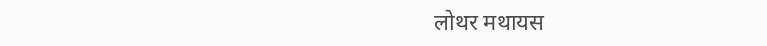लोथर मथायस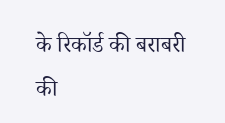के रिकॉर्ड की बराबरी की